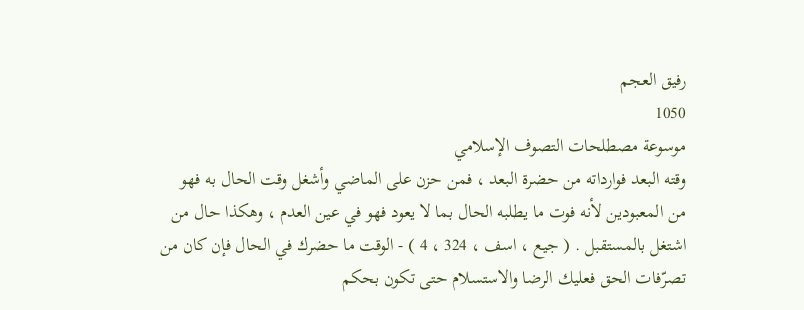رفيق العجم
1050
موسوعة مصطلحات التصوف الإسلامي
وقته البعد فوارداته من حضرة البعد ، فمن حزن على الماضي وأشغل وقت الحال به فهو من المعبودين لأنه فوت ما يطلبه الحال بما لا يعود فهو في عين العدم ، وهكذا حال من اشتغل بالمستقبل . ( جيع ، اسف ، 324 ، 4 ) - الوقت ما حضرك في الحال فإن كان من تصرّفات الحق فعليك الرضا والاستسلام حتى تكون بحكم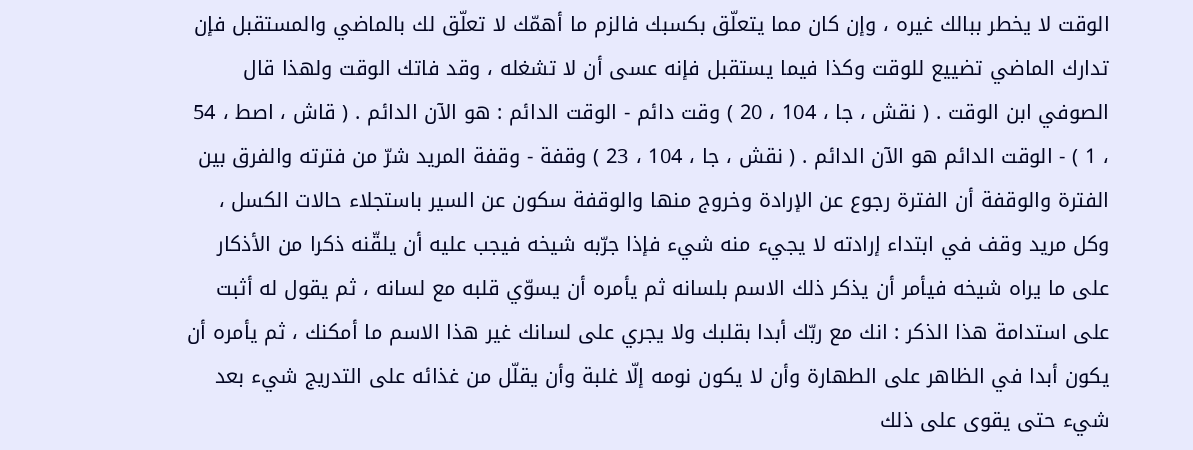الوقت لا يخطر ببالك غيره ، وإن كان مما يتعلّق بكسبك فالزم ما أهمّك لا تعلّق لك بالماضي والمستقبل فإن تدارك الماضي تضييع للوقت وكذا فيما يستقبل فإنه عسى أن لا تشغله ، وقد فاتك الوقت ولهذا قال الصوفي ابن الوقت . ( نقش ، جا ، 104 ، 20 ) وقت دائم - الوقت الدائم : هو الآن الدائم . ( قاش ، اصط ، 54 ، 1 ) - الوقت الدائم هو الآن الدائم . ( نقش ، جا ، 104 ، 23 ) وقفة - وقفة المريد شرّ من فترته والفرق بين الفترة والوقفة أن الفترة رجوع عن الإرادة وخروج منها والوقفة سكون عن السير باستجلاء حالات الكسل ، وكل مريد وقف في ابتداء إرادته لا يجيء منه شيء فإذا جرّبه شيخه فيجب عليه أن يلقّنه ذكرا من الأذكار على ما يراه شيخه فيأمر أن يذكر ذلك الاسم بلسانه ثم يأمره أن يسوّي قلبه مع لسانه ، ثم يقول له أثبت على استدامة هذا الذكر : انك مع ربّك أبدا بقلبك ولا يجري على لسانك غير هذا الاسم ما أمكنك ، ثم يأمره أن يكون أبدا في الظاهر على الطهارة وأن لا يكون نومه إلّا غلبة وأن يقلّل من غذائه على التدريج شيء بعد شيء حتى يقوى على ذلك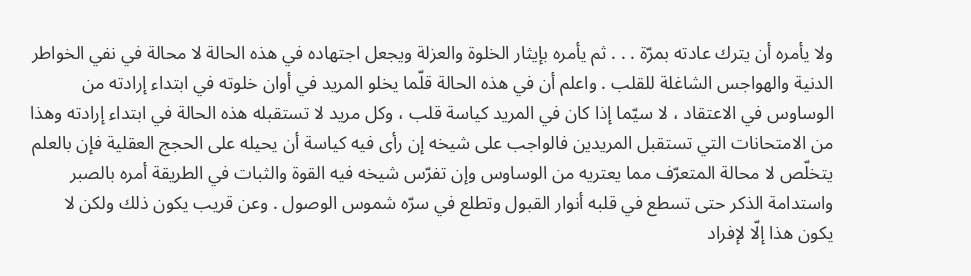ولا يأمره أن يترك عادته بمرّة . . . ثم يأمره بإيثار الخلوة والعزلة ويجعل اجتهاده في هذه الحالة لا محالة في نفي الخواطر الدنية والهواجس الشاغلة للقلب . واعلم أن في هذه الحالة قلّما يخلو المريد في أوان خلوته في ابتداء إرادته من الوساوس في الاعتقاد ، لا سيّما إذا كان في المريد كياسة قلب ، وكل مريد لا تستقبله هذه الحالة في ابتداء إرادته وهذا من الامتحانات التي تستقبل المريدين فالواجب على شيخه إن رأى فيه كياسة أن يحيله على الحجج العقلية فإن بالعلم يتخلّص لا محالة المتعرّف مما يعتريه من الوساوس وإن تفرّس شيخه فيه القوة والثبات في الطريقة أمره بالصبر واستدامة الذكر حتى تسطع في قلبه أنوار القبول وتطلع في سرّه شموس الوصول . وعن قريب يكون ذلك ولكن لا يكون هذا إلّا لإفراد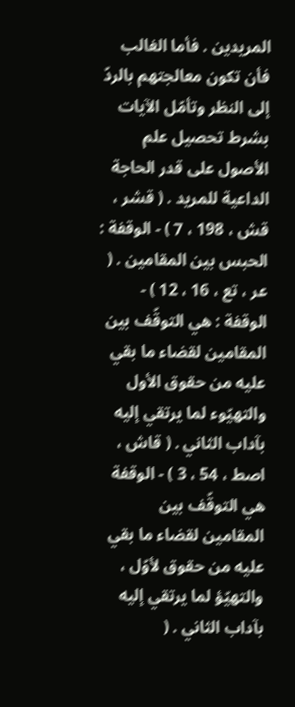المريدين . فأما الغالب فأن تكون معالجتهم بالردّ إلى النظر وتأمّل الآيات بشرط تحصيل علم الأصول على قدر الحاجة الداعية للمريد . ( قشر ، قش ، 198 ، 7 ) - الوقفة : الحبس بين المقامين . ( عر ، تع ، 16 ، 12 ) - الوقفة : هي التوقّف بين المقامين لقضاء ما بقي عليه من حقوق الأول والتهيّوء لما يرتقي إليه بآداب الثاني . ( قاش ، اصط ، 54 ، 3 ) - الوقفة هي التوقّف بين المقامين لقضاء ما بقي عليه من حقوق لأوّل ، والتهيّؤ لما يرتقي إليه بآداب الثاني . (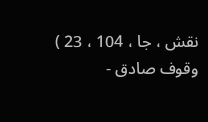نقش ، جا ، 104 ، 23 ) وقوف صادق -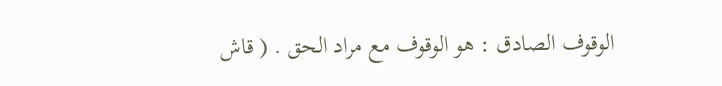الوقوف الصادق : هو الوقوف مع مراد الحق . ( قاش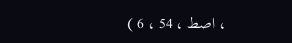، اصط ، 54 ، 6 )